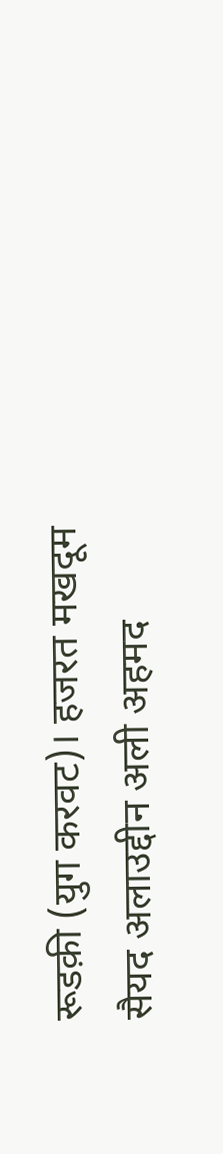रूडक़ी (युग करवट)। हजरत मखदूम सैयद अलाउद्दीन अली अहमद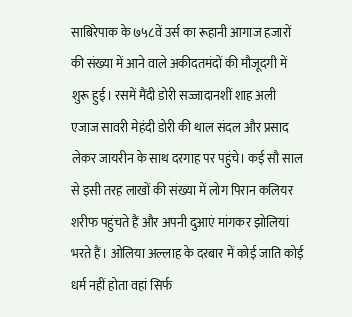साबिरेपाक के ७५८वें उर्स का रूहानी आगाज हजारों की संख्या में आने वाले अकीदतमंदों की मौजूदगी में शुरू हुई। रसमें मैंदी डोरी सज्जादानशीं शाह अली एजाज सावरी मेहंदी डोरी की थाल संदल और प्रसाद लेकर जायरीन के साथ दरगाह पर पहुंचे। कई सौ साल से इसी तरह लाखों की संख्या में लोग पिरान कलियर शरीफ पहुंचते हैं और अपनी दुआएं मांगकर झोलियां भरते हैं। ओलिया अल्लाह के दरबार में कोई जाति कोई धर्म नहीं होता वहां सिर्फ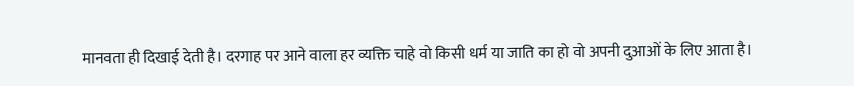मानवता ही दिखाई देती है। दरगाह पर आने वाला हर व्यक्ति चाहे वो किसी धर्म या जाति का हो वो अपनी दुआओं के लिए आता है।